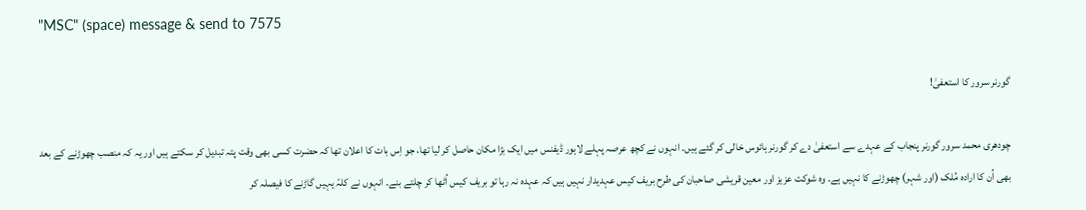"MSC" (space) message & send to 7575

گورنر سرور کا استعفیٰ!

چودھری محمد سرور گورنر پنجاب کے عہدے سے استعفیٰ دے کر گورنر ہائوس خالی کر گئے ہیں۔ انہوں نے کچھ عرصہ پہلے لاہور ڈیفنس میں ایک بڑا مکان حاصل کر لیا تھا، جو اِس بات کا اعلان تھا کہ حضرت کسی بھی وقت پتہ تبدیل کر سکتے ہیں اور یہ کہ منصب چھوڑنے کے بعد بھی اُن کا ارادہ مُلک (اور شہر) چھوڑنے کا نہیں ہے۔ وہ شوکت عزیز اور معین قریشی صاحبان کی طرح بریف کیس عہدیدار نہیں ہیں کہ عہدہ نہ رہا تو بریف کیس اُٹھا کر چلتے بنے۔ انہوں نے کلہّ یہیں گاڑنے کا فیصلہ کر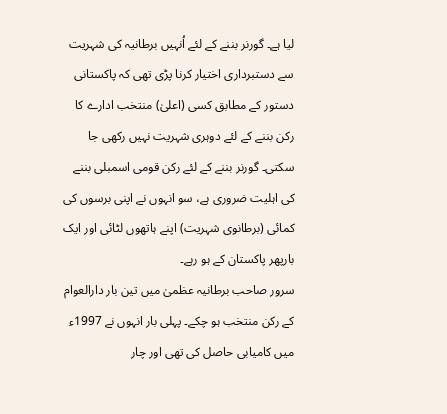لیا ہے۔ گورنر بننے کے لئے اُنہیں برطانیہ کی شہریت سے دستبرداری اختیار کرنا پڑی تھی کہ پاکستانی دستور کے مطابق کسی (اعلیٰ) منتخب ادارے کا رکن بننے کے لئے دوہری شہریت نہیں رکھی جا سکتی۔ گورنر بننے کے لئے رکن قومی اسمبلی بننے کی اہلیت ضروری ہے، سو انہوں نے اپنی برسوں کی کمائی (برطانوی شہریت) اپنے ہاتھوں لٹائی اور ایک بارپھر پاکستان کے ہو رہے۔
سرور صاحب برطانیہ عظمیٰ میں تین بار دارالعوام کے رکن منتخب ہو چکے۔ پہلی بار انہوں نے 1997ء میں کامیابی حاصل کی تھی اور چار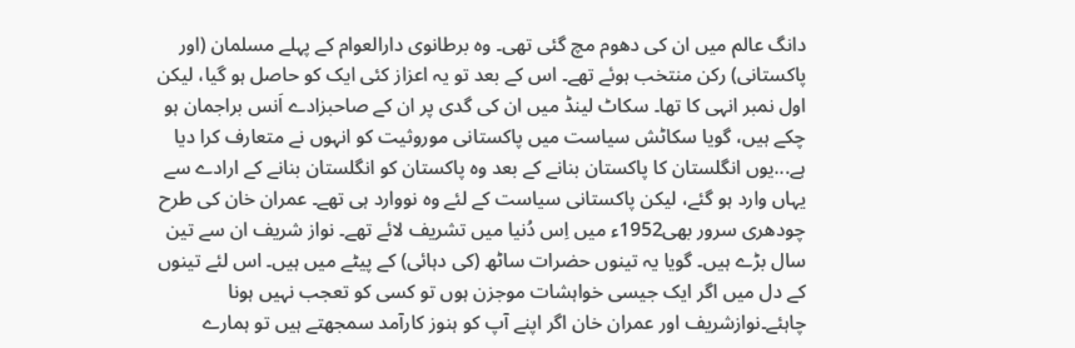دانگ عالم میں ان کی دھوم مچ گئی تھی۔ وہ برطانوی دارالعوام کے پہلے مسلمان (اور پاکستانی) رکن منتخب ہوئے تھے۔ اس کے بعد تو یہ اعزاز کئی ایک کو حاصل ہو گیا، لیکن اول نمبر انہی کا تھا۔ سکاٹ لینڈ میں ان کی گدی پر ان کے صاحبزادے اَنس براجمان ہو چکے ہیں، گویا سکاٹش سیاست میں پاکستانی موروثیت کو انہوں نے متعارف کرا دیا ہے...یوں انگلستان کا پاکستان بنانے کے بعد وہ پاکستان کو انگلستان بنانے کے ارادے سے یہاں وارد ہو گئے، لیکن پاکستانی سیاست کے لئے وہ نووارد ہی تھے۔ عمران خان کی طرح چودھری سرور بھی1952ء میں اِس دُنیا میں تشریف لائے تھے۔ نواز شریف ان سے تین سال بڑے ہیں۔ گویا یہ تینوں حضرات ساٹھ (کی دہائی) کے پیٹے میں ہیں۔ اس لئے تینوں کے دل میں اگر ایک جیسی خواہشات موجزن ہوں تو کسی کو تعجب نہیں ہونا چاہئے۔نوازشریف اور عمران خان اگر اپنے آپ کو ہنوز کارآمد سمجھتے ہیں تو ہمارے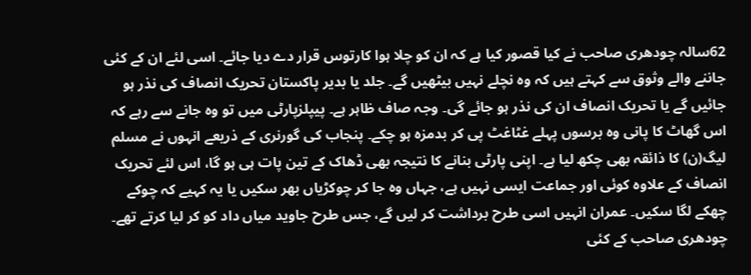62سالہ چودھری صاحب نے کیا قصور کیا ہے کہ ان کو چلا ہوا کارتوس قرار دے دیا جائے۔ اسی لئے ان کے کئی جاننے والے وثوق سے کہتے ہیں کہ وہ نچلے نہیں بیٹھیں گے۔ جلد یا بدیر پاکستان تحریک انصاف کی نذر ہو جائیں گے یا تحریک انصاف ان کی نذر ہو جائے گی۔ وجہ صاف ظاہر ہے۔ پیپلزپارٹی میں تو وہ جانے سے رہے کہ اس گھاٹ کا پانی وہ برسوں پہلے غٹاغٹ پی کر بدمزہ ہو چکے۔ پنجاب کی گورنری کے ذریعے انہوں نے مسلم لیگ(ن) کا ذائقہ بھی چکھ لیا ہے۔ اپنی پارٹی بنانے کا نتیجہ بھی ڈھاک کے تین پات ہی ہو گا، اس لئے تحریک انصاف کے علاوہ کوئی اور جماعت ایسی نہیں ہے، جہاں وہ جا کر چوکڑیاں بھر سکیں یا یہ کہیے کہ چوکے چھکے لگا سکیں۔ عمران انہیں اسی طرح برداشت کر لیں گے، جس طرح جاوید میاں داد کو کر لیا کرتے تھے۔ چودھری صاحب کے کئی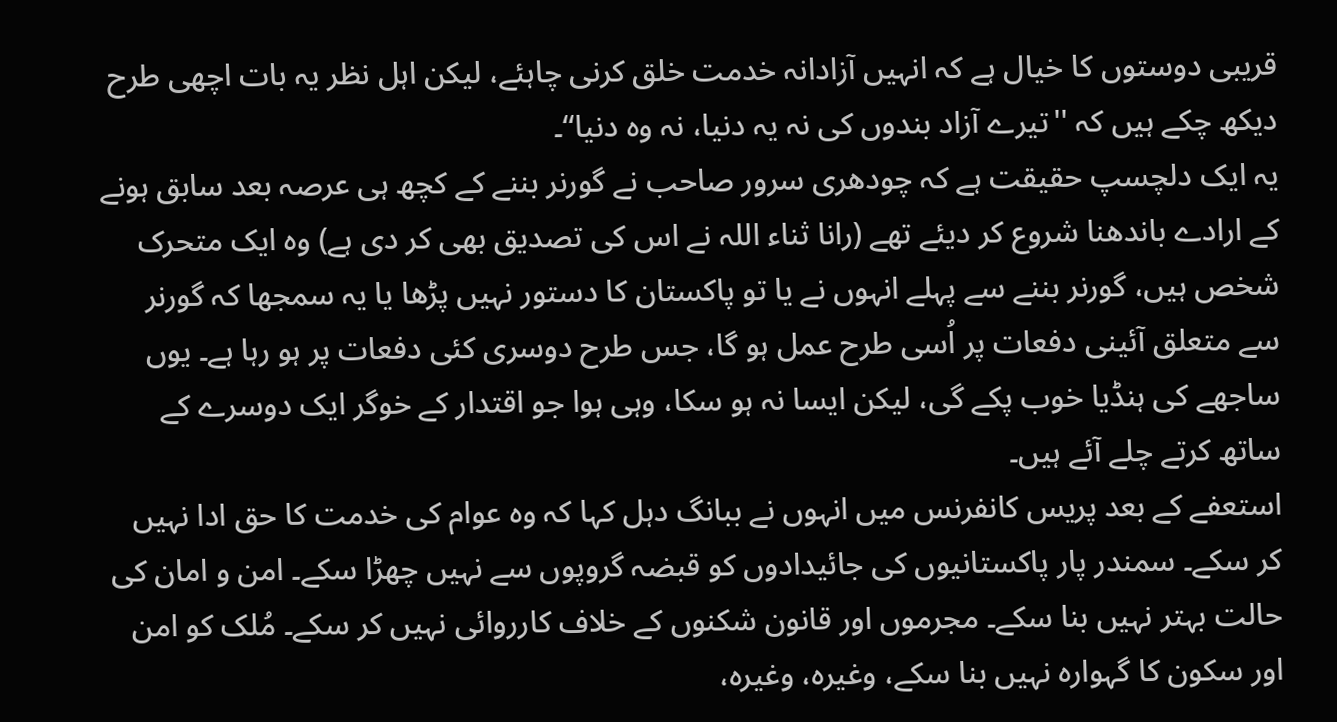قریبی دوستوں کا خیال ہے کہ انہیں آزادانہ خدمت خلق کرنی چاہئے، لیکن اہل نظر یہ بات اچھی طرح دیکھ چکے ہیں کہ ''تیرے آزاد بندوں کی نہ یہ دنیا، نہ وہ دنیا‘‘۔
یہ ایک دلچسپ حقیقت ہے کہ چودھری سرور صاحب نے گورنر بننے کے کچھ ہی عرصہ بعد سابق ہونے کے ارادے باندھنا شروع کر دیئے تھے (رانا ثناء اللہ نے اس کی تصدیق بھی کر دی ہے) وہ ایک متحرک شخص ہیں، گورنر بننے سے پہلے انہوں نے یا تو پاکستان کا دستور نہیں پڑھا یا یہ سمجھا کہ گورنر سے متعلق آئینی دفعات پر اُسی طرح عمل ہو گا، جس طرح دوسری کئی دفعات پر ہو رہا ہے۔ یوں ساجھے کی ہنڈیا خوب پکے گی، لیکن ایسا نہ ہو سکا، وہی ہوا جو اقتدار کے خوگر ایک دوسرے کے ساتھ کرتے چلے آئے ہیں۔
استعفے کے بعد پریس کانفرنس میں انہوں نے ببانگ دہل کہا کہ وہ عوام کی خدمت کا حق ادا نہیں کر سکے۔ سمندر پار پاکستانیوں کی جائیدادوں کو قبضہ گروپوں سے نہیں چھڑا سکے۔ امن و امان کی حالت بہتر نہیں بنا سکے۔ مجرموں اور قانون شکنوں کے خلاف کارروائی نہیں کر سکے۔ مُلک کو امن اور سکون کا گہوارہ نہیں بنا سکے، وغیرہ، وغیرہ،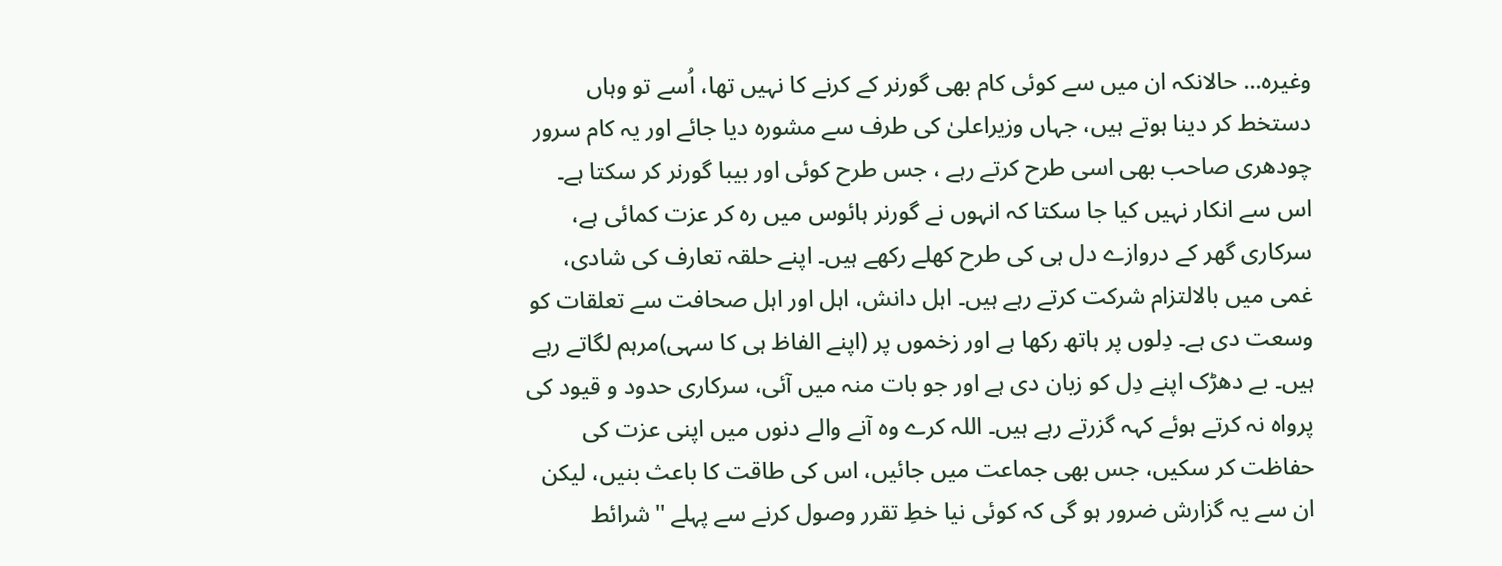وغیرہ... حالانکہ ان میں سے کوئی کام بھی گورنر کے کرنے کا نہیں تھا، اُسے تو وہاں دستخط کر دینا ہوتے ہیں، جہاں وزیراعلیٰ کی طرف سے مشورہ دیا جائے اور یہ کام سرور چودھری صاحب بھی اسی طرح کرتے رہے ، جس طرح کوئی اور بیبا گورنر کر سکتا ہے۔
اس سے انکار نہیں کیا جا سکتا کہ انہوں نے گورنر ہائوس میں رہ کر عزت کمائی ہے، سرکاری گھر کے دروازے دل ہی کی طرح کھلے رکھے ہیں۔ اپنے حلقہ تعارف کی شادی، غمی میں بالالتزام شرکت کرتے رہے ہیں۔ اہل دانش، اہل اور اہل صحافت سے تعلقات کو وسعت دی ہے۔ دِلوں پر ہاتھ رکھا ہے اور زخموں پر (اپنے الفاظ ہی کا سہی)مرہم لگاتے رہے ہیں۔ بے دھڑک اپنے دِل کو زبان دی ہے اور جو بات منہ میں آئی، سرکاری حدود و قیود کی پرواہ نہ کرتے ہوئے کہہ گزرتے رہے ہیں۔ اللہ کرے وہ آنے والے دنوں میں اپنی عزت کی حفاظت کر سکیں، جس بھی جماعت میں جائیں، اس کی طاقت کا باعث بنیں، لیکن ان سے یہ گزارش ضرور ہو گی کہ کوئی نیا خطِ تقرر وصول کرنے سے پہلے ''شرائط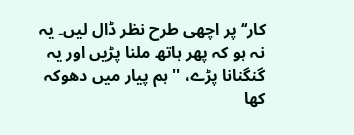کار‘‘ پر اچھی طرح نظر ڈال لیں۔ یہ نہ ہو کہ پھر ہاتھ ملنا پڑیں اور یہ گنگنانا پڑے، ''ہم پیار میں دھوکہ کھا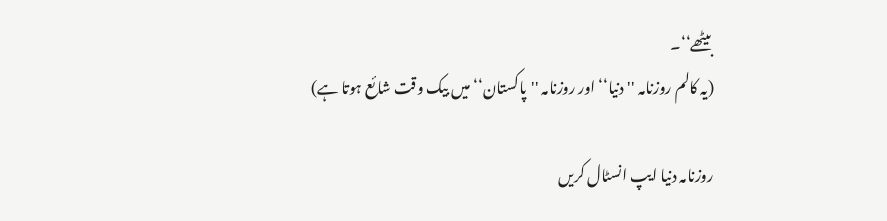بیٹھے‘‘۔
(یہ کالم روزنامہ '' دنیا‘‘ اور روزنامہ ''پاکستان‘‘ میں بیک وقت شائع ہوتا ہے)

روزنامہ دنیا ایپ انسٹال کریں